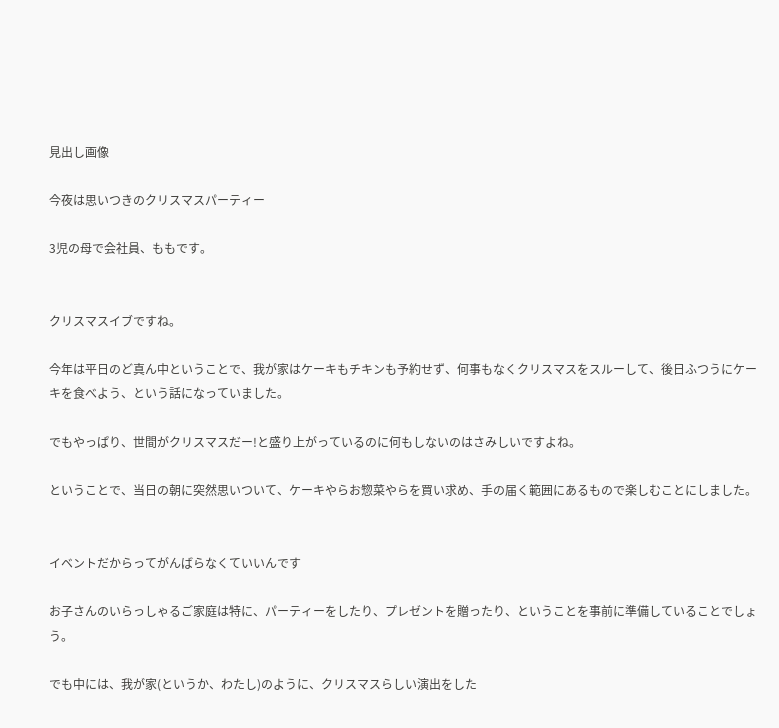見出し画像

今夜は思いつきのクリスマスパーティー

3児の母で会社員、ももです。


クリスマスイブですね。

今年は平日のど真ん中ということで、我が家はケーキもチキンも予約せず、何事もなくクリスマスをスルーして、後日ふつうにケーキを食べよう、という話になっていました。

でもやっぱり、世間がクリスマスだー!と盛り上がっているのに何もしないのはさみしいですよね。

ということで、当日の朝に突然思いついて、ケーキやらお惣菜やらを買い求め、手の届く範囲にあるもので楽しむことにしました。


イベントだからってがんばらなくていいんです

お子さんのいらっしゃるご家庭は特に、パーティーをしたり、プレゼントを贈ったり、ということを事前に準備していることでしょう。

でも中には、我が家(というか、わたし)のように、クリスマスらしい演出をした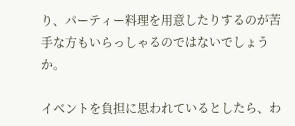り、パーティー料理を用意したりするのが苦手な方もいらっしゃるのではないでしょうか。

イベントを負担に思われているとしたら、わ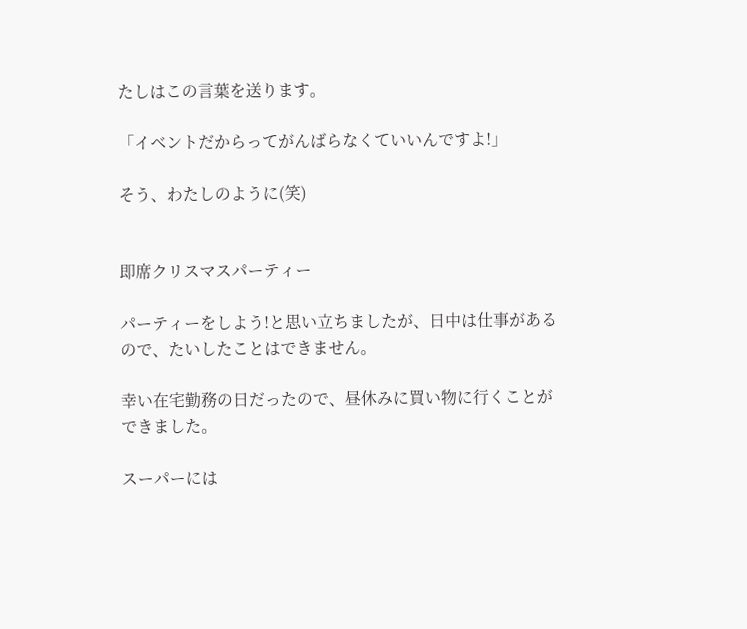たしはこの言葉を送ります。

「イベントだからってがんばらなくていいんですよ!」

そう、わたしのように(笑)


即席クリスマスパーティー

パーティーをしよう!と思い立ちましたが、日中は仕事があるので、たいしたことはできません。

幸い在宅勤務の日だったので、昼休みに買い物に行くことができました。

スーパーには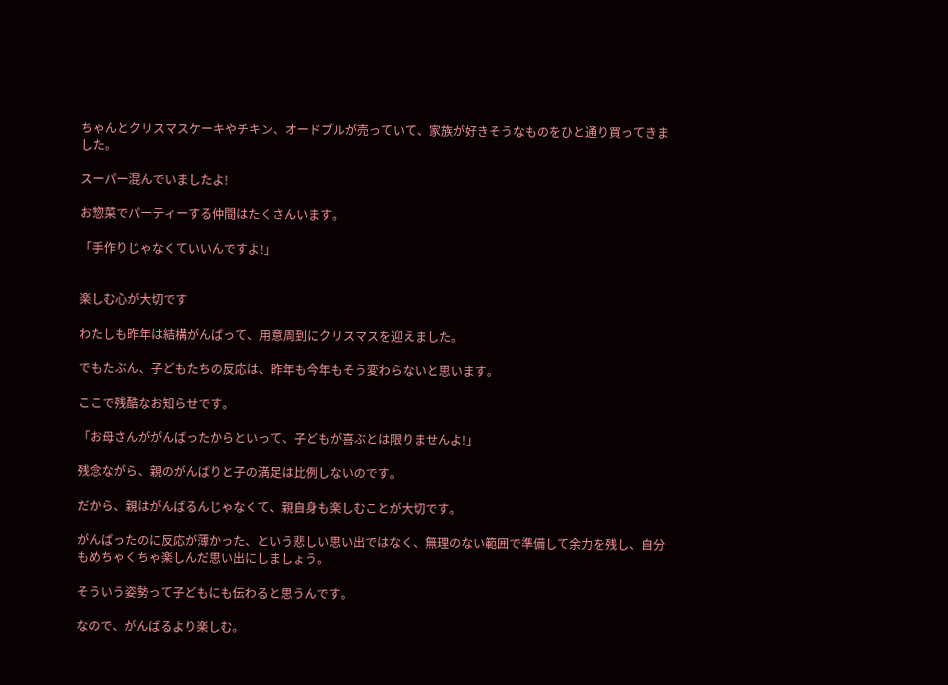ちゃんとクリスマスケーキやチキン、オードブルが売っていて、家族が好きそうなものをひと通り買ってきました。

スーパー混んでいましたよ!

お惣菜でパーティーする仲間はたくさんいます。

「手作りじゃなくていいんですよ!」


楽しむ心が大切です

わたしも昨年は結構がんばって、用意周到にクリスマスを迎えました。

でもたぶん、子どもたちの反応は、昨年も今年もそう変わらないと思います。

ここで残酷なお知らせです。

「お母さんががんばったからといって、子どもが喜ぶとは限りませんよ!」

残念ながら、親のがんばりと子の満足は比例しないのです。

だから、親はがんばるんじゃなくて、親自身も楽しむことが大切です。

がんばったのに反応が薄かった、という悲しい思い出ではなく、無理のない範囲で準備して余力を残し、自分もめちゃくちゃ楽しんだ思い出にしましょう。

そういう姿勢って子どもにも伝わると思うんです。

なので、がんばるより楽しむ。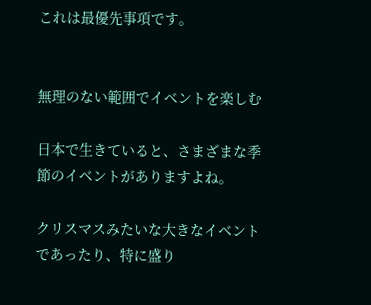これは最優先事項です。


無理のない範囲でイベントを楽しむ

日本で生きていると、さまざまな季節のイベントがありますよね。

クリスマスみたいな大きなイベントであったり、特に盛り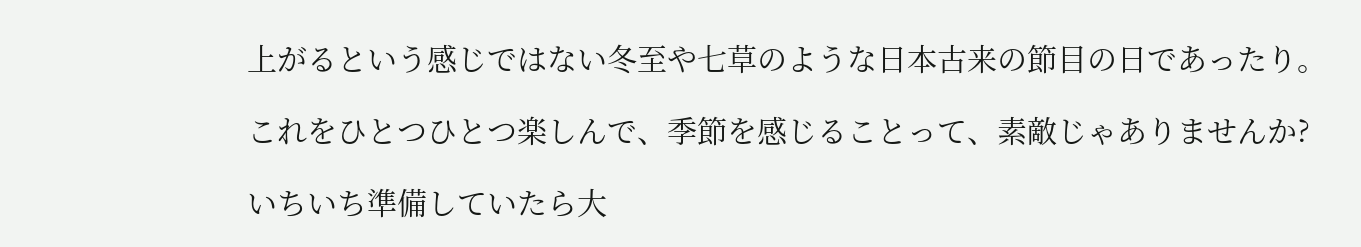上がるという感じではない冬至や七草のような日本古来の節目の日であったり。

これをひとつひとつ楽しんで、季節を感じることって、素敵じゃありませんか?

いちいち準備していたら大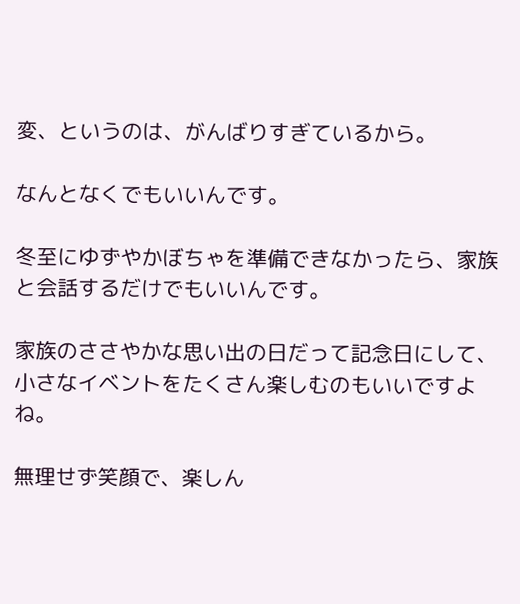変、というのは、がんばりすぎているから。

なんとなくでもいいんです。

冬至にゆずやかぼちゃを準備できなかったら、家族と会話するだけでもいいんです。

家族のささやかな思い出の日だって記念日にして、小さなイベントをたくさん楽しむのもいいですよね。

無理せず笑顔で、楽しん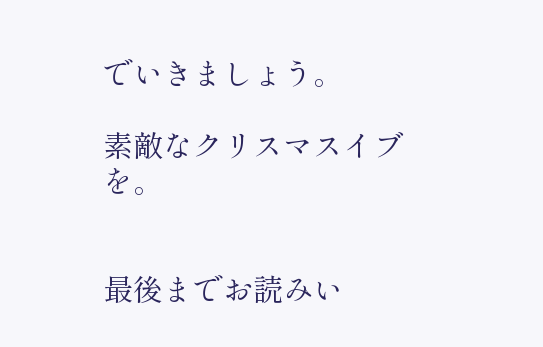でいきましょう。

素敵なクリスマスイブを。


最後までお読みい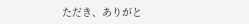ただき、ありがと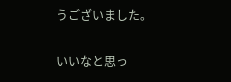うございました。

いいなと思っ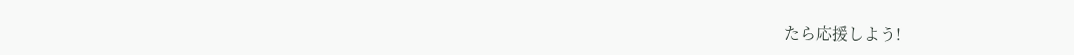たら応援しよう!